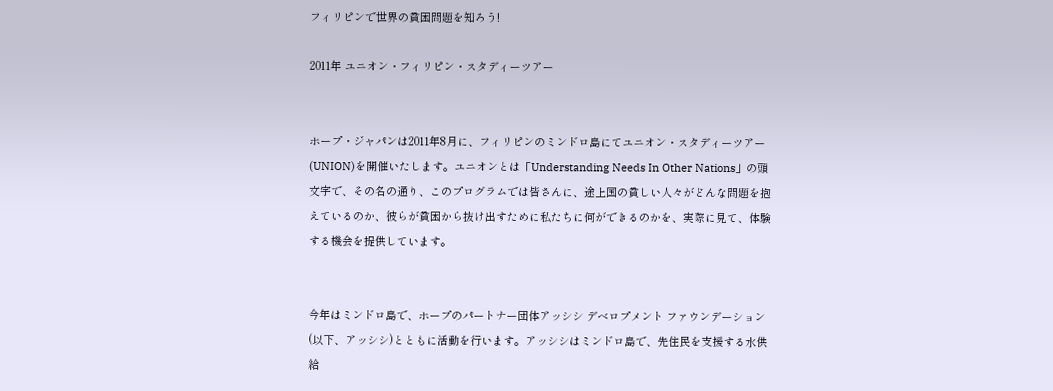フィリピンで世界の貧困問題を知ろう!

2011年 ユニオン・フィリピン・スタディーツアー


ホープ・ジャパンは2011年8月に、フィリピンのミンドロ島にてユニオン・スタディーツアー(UNION)を開催いたします。ユニオンとは「Understanding Needs In Other Nations」の頭文字で、その名の通り、このプログラムでは皆さんに、途上国の貧しい人々がどんな問題を抱えているのか、彼らが貧困から抜け出すために私たちに何ができるのかを、実際に見て、体験する機会を提供しています。


今年はミンドロ島で、ホープのパートナー団体アッシシ デベロプメント ファウンデーション(以下、アッシシ)とともに活動を行います。アッシシはミンドロ島で、先住民を支援する水供給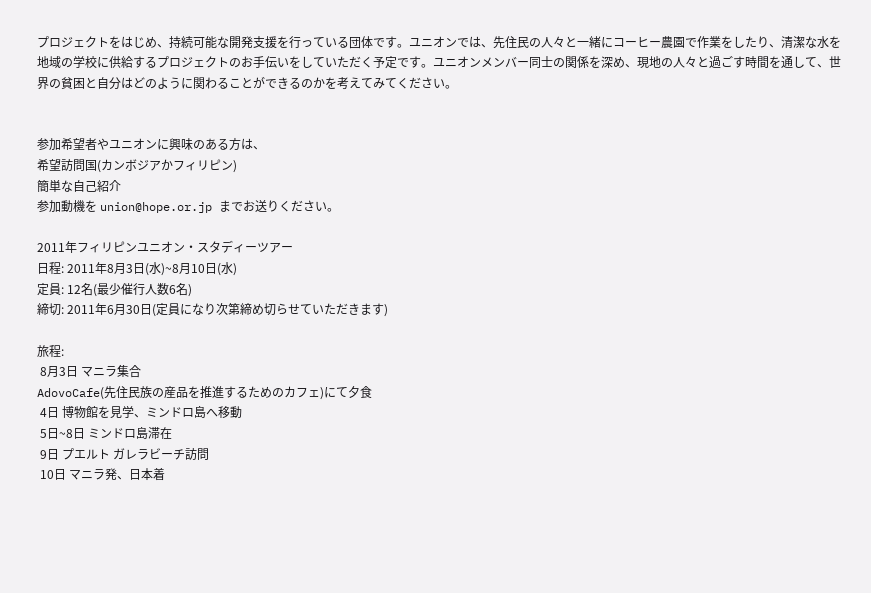プロジェクトをはじめ、持続可能な開発支援を行っている団体です。ユニオンでは、先住民の人々と一緒にコーヒー農園で作業をしたり、清潔な水を地域の学校に供給するプロジェクトのお手伝いをしていただく予定です。ユニオンメンバー同士の関係を深め、現地の人々と過ごす時間を通して、世界の貧困と自分はどのように関わることができるのかを考えてみてください。


参加希望者やユニオンに興味のある方は、
希望訪問国(カンボジアかフィリピン)
簡単な自己紹介
参加動機を union@hope.or.jp までお送りください。

2011年フィリピンユニオン・スタディーツアー
日程: 2011年8月3日(水)~8月10日(水)
定員: 12名(最少催行人数6名)
締切: 2011年6月30日(定員になり次第締め切らせていただきます)

旅程:
 8月3日 マニラ集合
AdovoCafe(先住民族の産品を推進するためのカフェ)にて夕食
 4日 博物館を見学、ミンドロ島へ移動
 5日~8日 ミンドロ島滞在
 9日 プエルト ガレラビーチ訪問
 10日 マニラ発、日本着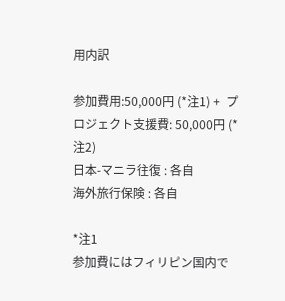用内訳

参加費用:50,000円 (*注1) +  プロジェクト支援費: 50,000円 (*注2)
日本-マニラ往復 : 各自
海外旅行保険 : 各自

*注1
参加費にはフィリピン国内で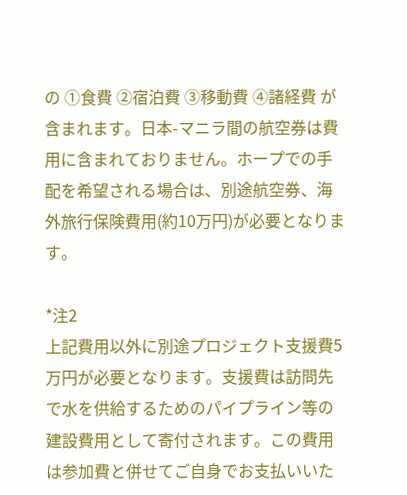の ①食費 ②宿泊費 ③移動費 ④諸経費 が含まれます。日本-マニラ間の航空券は費用に含まれておりません。ホープでの手配を希望される場合は、別途航空券、海外旅行保険費用(約10万円)が必要となります。

*注2
上記費用以外に別途プロジェクト支援費5万円が必要となります。支援費は訪問先で水を供給するためのパイプライン等の建設費用として寄付されます。この費用は参加費と併せてご自身でお支払いいた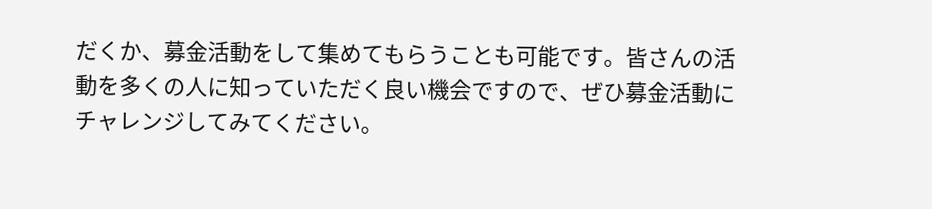だくか、募金活動をして集めてもらうことも可能です。皆さんの活動を多くの人に知っていただく良い機会ですので、ぜひ募金活動にチャレンジしてみてください。